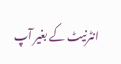انٹرنیٹ کے بغیر آپ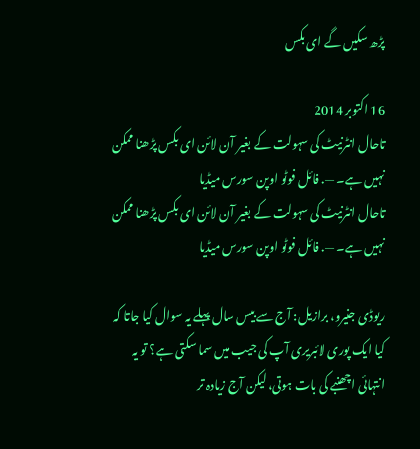پڑھ سکیں گے ای بکس

16 اکتوبر 2014
تاحال انٹرنیٹ کی سہولت کے بغیر آن لائن ای بکس پڑھنا ممکن نہیں ہے۔ —. فائل فوٹو اوپن سورس میڈیا
تاحال انٹرنیٹ کی سہولت کے بغیر آن لائن ای بکس پڑھنا ممکن نہیں ہے۔ —. فائل فوٹو اوپن سورس میڈیا

ریوڈی جنیرو، برازیل: آج سے بیس سال پہلے یہ سوال کیا جاتا کہ کیا ایک پوری لائبریری آپ کی جیب میں سما سکتی ہے؟ تو یہ انتہائی اچھنبے کی بات ہوتی، لیکن آج زیادہ تر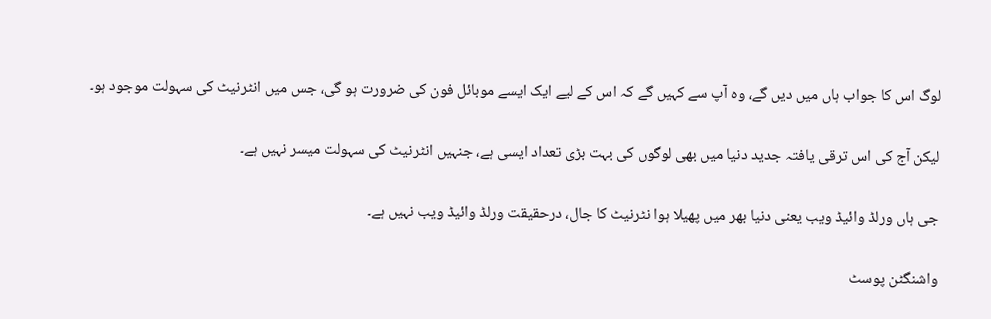لوگ اس کا جواب ہاں میں دیں گے، وہ آپ سے کہیں گے کہ اس کے لیے ایک ایسے موبائل فون کی ضرورت ہو گی، جس میں انٹرنیٹ کی سہولت موجود ہو۔

لیکن آج کی اس ترقی یافتہ جدید دنیا میں بھی لوگوں کی بہت بڑی تعداد ایسی ہے، جنہیں انٹرنیٹ کی سہولت میسر نہیں ہے۔

جی ہاں ورلڈ وائیڈ ویب یعنی دنیا بھر میں پھیلا ہوا نٹرنیٹ کا جال، درحقیقت ورلڈ وائیڈ ویب نہیں ہے۔

واشنگٹن پوسٹ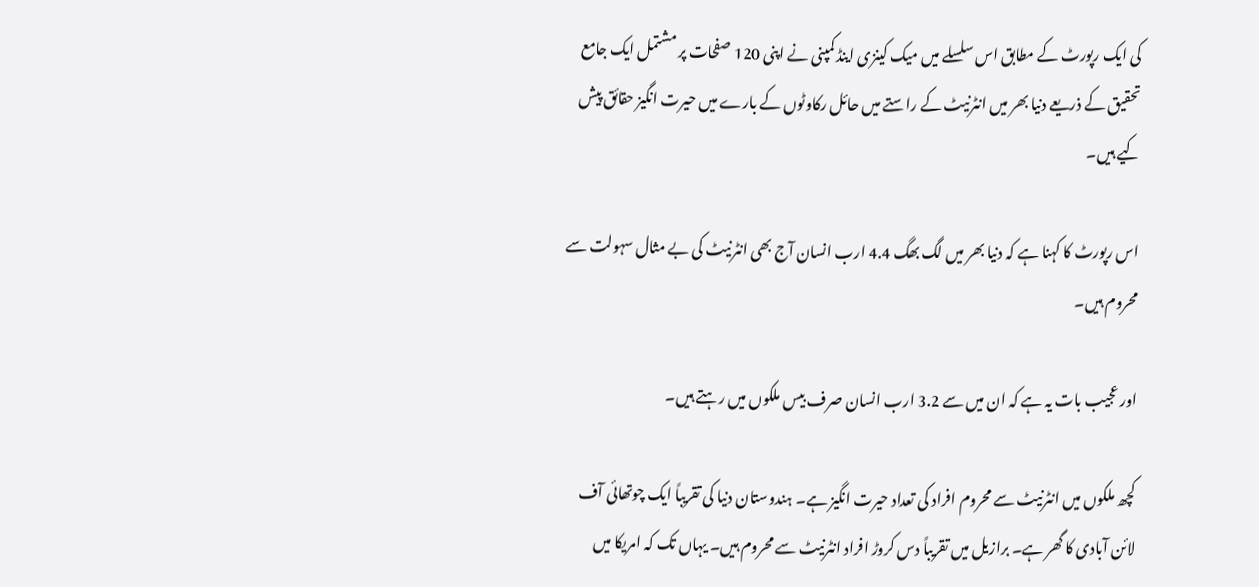کی ایک رپورٹ کے مطابق اس سلسلے میں میک کینزی اینڈ کمپنی نے اپنی 120 صفحات پر مشتمل ایک جامع تحقیق کے ذریعے دنیا بھر میں انٹرنیٹ کے راستے میں حائل رکاوٹوں کے بارے میں حیرت انگیز حقائق پیش کیے ہیں۔

اس رپورٹ کا کہنا ہے کہ دنیا بھر میں لگ بھگ 4.4 ارب انسان آج بھی انٹرنیٹ کی بے مثال سہولت سے محروم ہیں۔

اور عجیب بات یہ ہے کہ ان میں سے 3.2 ارب انسان صرف بیس ملکوں میں رہتے ہیں۔

کچھ ملکوں میں انٹرنیٹ سے محروم افراد کی تعداد حیرت انگیز ہے۔ ہندوستان دنیا کی تقریباً ایک چوتھائی آف لائن آبادی کا گھر ہے۔ برازیل میں تقریباً دس کروڑ افراد انٹرنیٹ سے محروم ہیں۔ یہاں تک کہ امریکا میں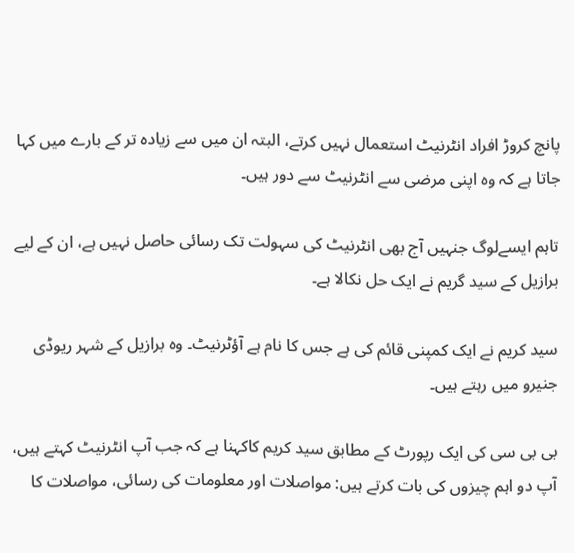پانچ کروڑ افراد انٹرنیٹ استعمال نہیں کرتے، البتہ ان میں سے زیادہ تر کے بارے میں کہا جاتا ہے کہ وہ اپنی مرضی سے انٹرنیٹ سے دور ہیں۔

تاہم ایسےلوگ جنہیں آج بھی انٹرنیٹ کی سہولت تک رسائی حاصل نہیں ہے، ان کے لیے برازیل کے سید گریم نے ایک حل نکالا ہے۔

سید کریم نے ایک کمپنی قائم کی ہے جس کا نام ہے آؤٹرنیٹ۔ وہ برازیل کے شہر ریوڈی جنیرو میں رہتے ہیں۔

بی بی سی کی ایک رپورٹ کے مطابق سید کریم کاکہنا ہے کہ جب آپ انٹرنیٹ کہتے ہیں، آپ دو اہم چیزوں کی بات کرتے ہیں: مواصلات اور معلومات کی رسائی، مواصلات کا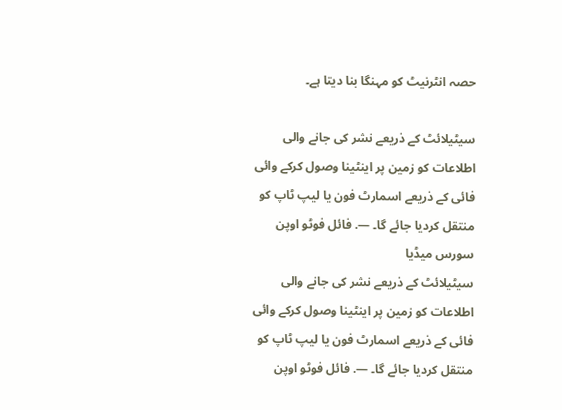حصہ انٹرنیٹ کو مہنگا بنا دیتا ہے۔

سیٹیلائٹ کے ذریعے نشر کی جانے والی اطلاعات کو زمین پر اینٹینا وصول کرکے وائی فائی کے ذریعے اسمارٹ فون یا لیپ ٹاپ کو منتقل کردیا جائے گا۔ —. فائل فوٹو اوپن سورس میڈیا
سیٹیلائٹ کے ذریعے نشر کی جانے والی اطلاعات کو زمین پر اینٹینا وصول کرکے وائی فائی کے ذریعے اسمارٹ فون یا لیپ ٹاپ کو منتقل کردیا جائے گا۔ —. فائل فوٹو اوپن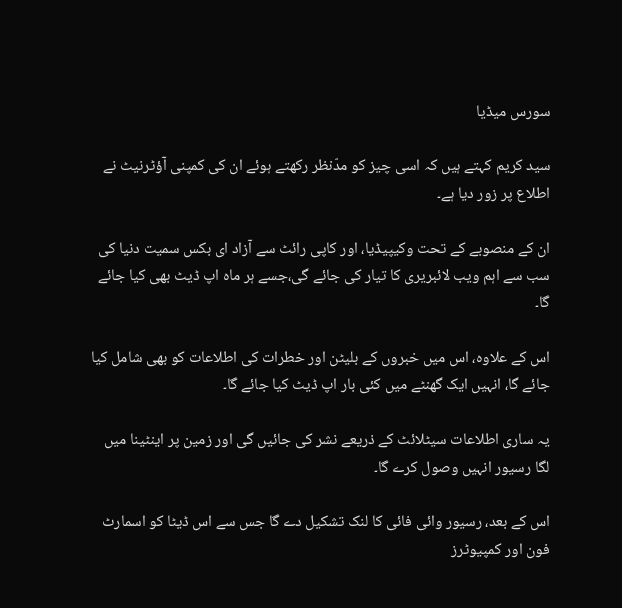سورس میڈیا

سید کریم کہتے ہیں کہ اسی چیز کو مدّنظر رکھتے ہوئے ان کی کمپنی آؤٹرنیٹ نے اطلاع پر زور دیا ہے۔

ان کے منصوبے کے تحت وكيپيڈيا، اور کاپی رائٹ سے آزاد ای بکس سمیت دنیا کی سب سے اہم ویب لائبریری کا تیار کی جائے گی،جسے ہر ماہ اپ ڈیٹ بھی کیا جائے گا۔

اس کے علاوہ، اس میں خبروں کے بلیٹن اور خطرات کی اطلاعات کو بھی شامل کیا جائے گا، انہیں ایک گھنٹے میں کئی بار اپ ڈیٹ کیا جائے گا۔

یہ ساری اطلاعات سیٹلائٹ کے ذریعے نشر کی جائیں گی اور زمین پر اینٹینا میں لگا رسیور انہیں وصول کرے گا۔

اس کے بعد، رسیور وائی فائی کا لنک تشکیل دے گا جس سے اس ڈیٹا کو اسمارٹ فون اور کمپیوٹرز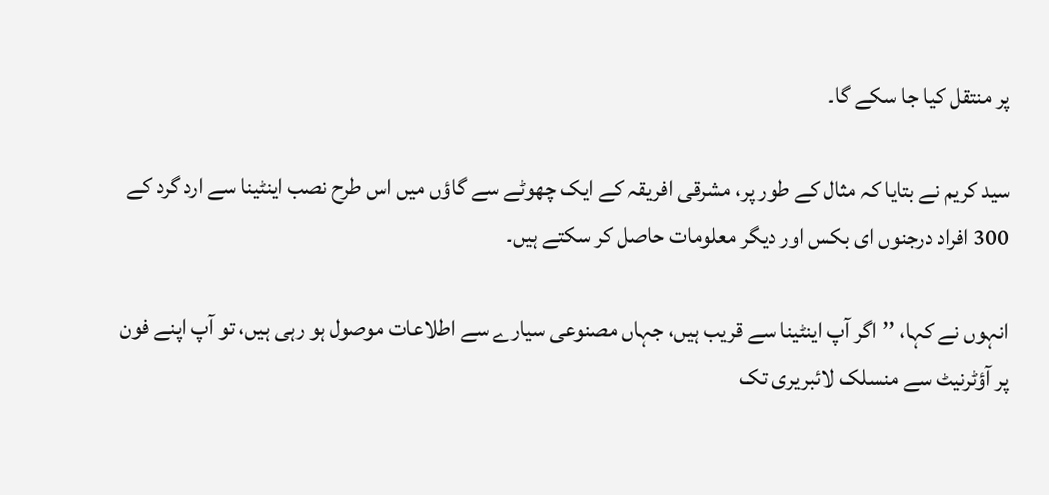پر منتقل کیا جا سکے گا۔

سید کریم نے بتایا کہ مثال کے طور پر، مشرقی افریقہ کے ایک چھوٹے سے گاؤں میں اس طرح نصب اینٹینا سے ارد گرد کے 300 افراد درجنوں ای بکس اور دیگر معلومات حاصل کر سکتے ہیں۔

انہوں نے کہا، ’’اگر آپ اینٹینا سے قریب ہیں، جہاں مصنوعی سیارے سے اطلاعات موصول ہو رہی ہیں، تو آپ اپنے فون پر آؤٹرنیٹ سے منسلک لائبریری تک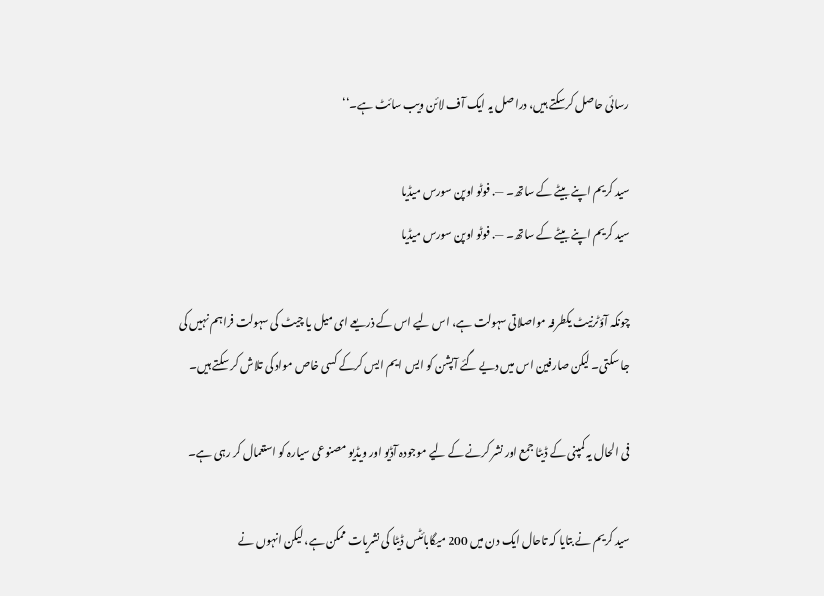رسائی حاصل کرسکتے ہیں، دراصل یہ ایک آف لائن ویب سائٹ ہے۔‘‘

سید کریم اپنے بیٹے کے ساتھ۔ —. فوٹو اوپن سورس میڈیا
سید کریم اپنے بیٹے کے ساتھ۔ —. فوٹو اوپن سورس میڈیا

چونکہ آؤٹرنیٹ یکطرفہ مواصلاتی سہولت ہے، اس لیے اس کے ذریعے ای میل یا چیٹ کی سہولت فراہم نہیں کی جا سکتی۔ لیکن صارفین اس میں دیے گئے آپشن کو ایس ایم ایس کرکے کسی خاص مواد کی تلاش کر سکتے ہیں۔

فی الحال یہ کمپنی کے ڈیٹا جمع اور نشر کرنے کے لیے موجودہ آڈیو اور ویڈیو مصنوعی سیارہ کو استعمال کر رہی ہے۔

سید کریم نے بتایا کہ تاحال ایک دن میں 200 میگابائٹس ڈیٹا کی نشریات ممکن ہے، لیکن انہوں نے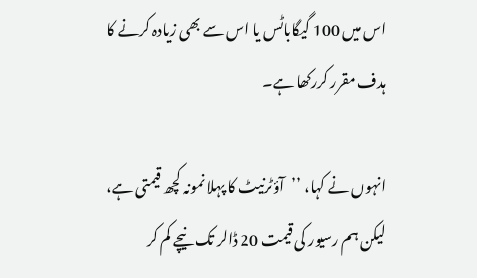اس میں 100 گيگاباٹس یا اس سے بھی زیادہ کرنے کا ہدف مقرر کررکھا ہے۔

انہوں نے کہا، ’’آؤٹرنیٹ کا پہلا نمونہ کچھ قیمتی ہے، لیکن ہم رسیور کی قیمت 20 ڈالر تک نیچے کم کر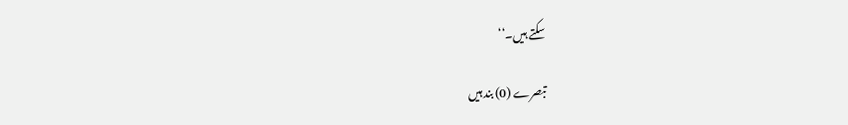سکتے ہیں۔‘‘

تبصرے (0) بند ہیں